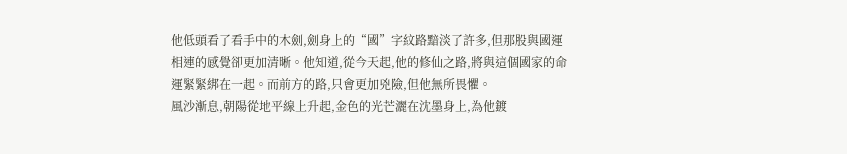他低頭看了看手中的木劍,劍身上的“國”字紋路黯淡了許多,但那股與國運相連的感覺卻更加清晰。他知道,從今天起,他的修仙之路,將與這個國家的命運緊緊綁在一起。而前方的路,只會更加兇險,但他無所畏懼。
風沙漸息,朝陽從地平線上升起,金色的光芒灑在沈墨身上,為他鍍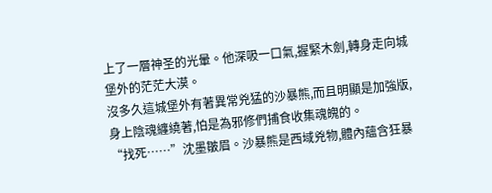上了一層神圣的光暈。他深吸一口氣,握緊木劍,轉身走向城堡外的茫茫大漠。
沒多久這城堡外有著異常兇猛的沙暴熊,而且明顯是加強版,身上陰魂纏繞著,怕是為邪修們捕食收集魂魄的。
“找死……”沈墨皺眉。沙暴熊是西域兇物,體內蘊含狂暴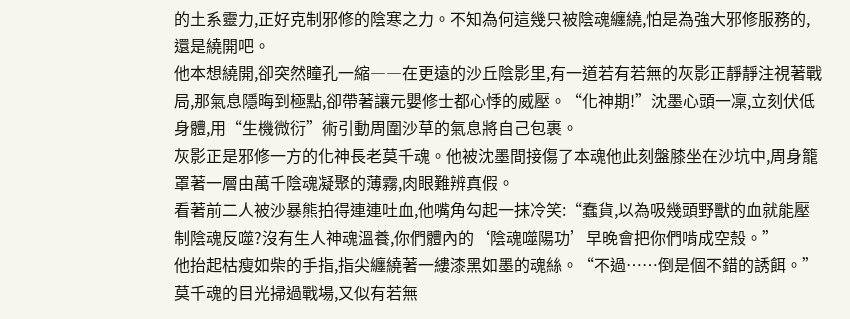的土系靈力,正好克制邪修的陰寒之力。不知為何這幾只被陰魂纏繞,怕是為強大邪修服務的,還是繞開吧。
他本想繞開,卻突然瞳孔一縮――在更遠的沙丘陰影里,有一道若有若無的灰影正靜靜注視著戰局,那氣息隱晦到極點,卻帶著讓元嬰修士都心悸的威壓。“化神期!”沈墨心頭一凜,立刻伏低身體,用“生機微衍”術引動周圍沙草的氣息將自己包裹。
灰影正是邪修一方的化神長老莫千魂。他被沈墨間接傷了本魂他此刻盤膝坐在沙坑中,周身籠罩著一層由萬千陰魂凝聚的薄霧,肉眼難辨真假。
看著前二人被沙暴熊拍得連連吐血,他嘴角勾起一抹冷笑:“蠢貨,以為吸幾頭野獸的血就能壓制陰魂反噬?沒有生人神魂溫養,你們體內的‘陰魂噬陽功’早晚會把你們啃成空殼。”
他抬起枯瘦如柴的手指,指尖纏繞著一縷漆黑如墨的魂絲。“不過……倒是個不錯的誘餌。”莫千魂的目光掃過戰場,又似有若無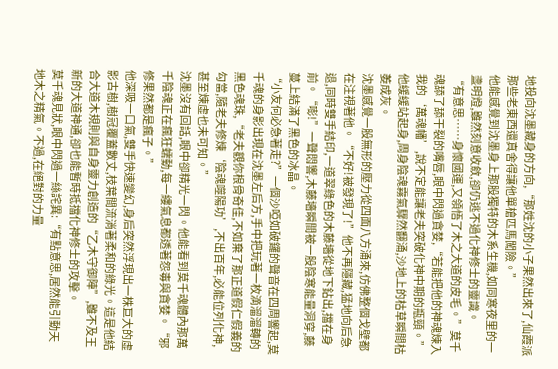地投向沈墨藏身的方向,“那姓沈的小子果然出來了,仙霞派那些老東西還真舍得讓他單槍匹馬闖險。”
他能感覺到沈墨身上那股獨特的木系生機,如同寒夜里的一盞明燈,雖然刻意收斂,卻仍逃不過化神修士的靈識。
“有意思……身懷國運,又領悟了木之大道的皮毛。”莫千魂舔了舔干裂的嘴唇,眼中閃過貪婪,“若能把他的神魂煉入我的‘萬魂幡’,說不定能讓老夫突破化神中期的瓶頸。”他緩緩站起身,周身陰魂霧氣驟然翻涌,沙地上的枯草瞬間枯萎成灰。
沈墨感覺一股無形的壓力從四面八方涌來,仿佛整個戈壁都在注視著他。“不好!被發現了!”他不再隱藏,猛地向后急退,同時雙手結印,一道翠綠色的木藤墻從地下鉆出,擋在身前。“嘭!”一聲悶響,木藤墻瞬間被一股陰寒能量洞穿,藤蔓上結滿了黑色的冰晶。
“小友何必急著走?”一個沙啞如破鑼的聲音在四周響起,莫千魂的身影出現在沈墨左后方,手中把玩著一枚滴溜溜轉的黑色魂珠,“老夫觀你根骨奇佳,不如棄了那正道假仁假義的勾當,隨老夫修煉‘陰魂噬陽功’,不出百年,必能位列化神,甚至煉虛也未可知。”
沈墨沒有回話,眼中卻精光一閃。他能看到莫千魂體內那萬千陰魂正在瘋狂蠕動,每一縷氣息都透著怨毒與貪婪。“邪修果然都是瘋子。”
他深吸一口氣,雙手快速變幻,身后突然浮現出一株巨大的虛影古樹,樹冠覆蓋數丈,枝葉間流淌著柔和的綠光。這是他結合大道木規則與自身靈力創造的“乙木守御陣”,雖不及王新的大道神通,卻也能暫時抵擋化神修士的攻擊。
莫千魂見狀,眼中閃過一絲詫異:“有點意思,居然能引動天地木之精氣。不過,在絕對的力量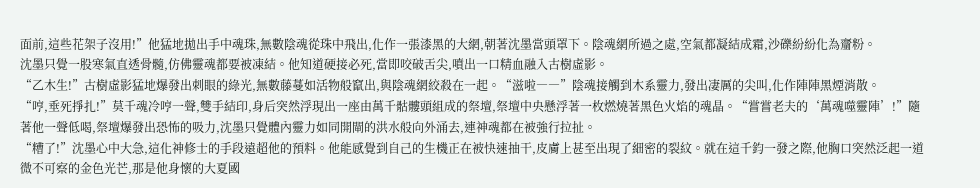面前,這些花架子沒用!”他猛地拋出手中魂珠,無數陰魂從珠中飛出,化作一張漆黑的大網,朝著沈墨當頭罩下。陰魂網所過之處,空氣都凝結成霜,沙礫紛紛化為齏粉。
沈墨只覺一股寒氣直透骨髓,仿佛靈魂都要被凍結。他知道硬接必死,當即咬破舌尖,噴出一口精血融入古樹虛影。
“乙木生!”古樹虛影猛地爆發出刺眼的綠光,無數藤蔓如活物般竄出,與陰魂網絞殺在一起。“滋啦――”陰魂接觸到木系靈力,發出凄厲的尖叫,化作陣陣黑煙消散。
“哼,垂死掙扎!”莫千魂冷哼一聲,雙手結印,身后突然浮現出一座由萬千骷髏頭組成的祭壇,祭壇中央懸浮著一枚燃燒著黑色火焰的魂晶。“嘗嘗老夫的‘萬魂噬靈陣’!”隨著他一聲低喝,祭壇爆發出恐怖的吸力,沈墨只覺體內靈力如同開閘的洪水般向外涌去,連神魂都在被強行拉扯。
“糟了!”沈墨心中大急,這化神修士的手段遠超他的預料。他能感覺到自己的生機正在被快速抽干,皮膚上甚至出現了細密的裂紋。就在這千鈞一發之際,他胸口突然泛起一道微不可察的金色光芒,那是他身懷的大夏國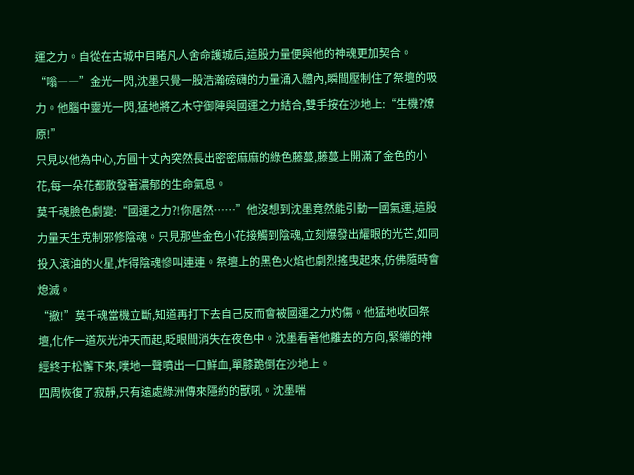運之力。自從在古城中目睹凡人舍命護城后,這股力量便與他的神魂更加契合。
“嗡――”金光一閃,沈墨只覺一股浩瀚磅礴的力量涌入體內,瞬間壓制住了祭壇的吸力。他腦中靈光一閃,猛地將乙木守御陣與國運之力結合,雙手按在沙地上:“生機?燎原!”
只見以他為中心,方圓十丈內突然長出密密麻麻的綠色藤蔓,藤蔓上開滿了金色的小花,每一朵花都散發著濃郁的生命氣息。
莫千魂臉色劇變:“國運之力?!你居然……”他沒想到沈墨竟然能引動一國氣運,這股力量天生克制邪修陰魂。只見那些金色小花接觸到陰魂,立刻爆發出耀眼的光芒,如同投入滾油的火星,炸得陰魂慘叫連連。祭壇上的黑色火焰也劇烈搖曳起來,仿佛隨時會熄滅。
“撤!”莫千魂當機立斷,知道再打下去自己反而會被國運之力灼傷。他猛地收回祭壇,化作一道灰光沖天而起,眨眼間消失在夜色中。沈墨看著他離去的方向,緊繃的神經終于松懈下來,噗地一聲噴出一口鮮血,單膝跪倒在沙地上。
四周恢復了寂靜,只有遠處綠洲傳來隱約的獸吼。沈墨喘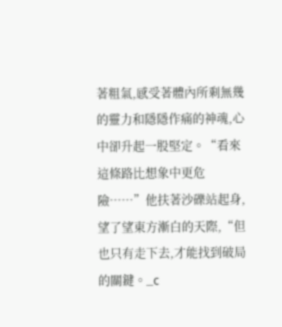著粗氣,感受著體內所剩無幾的靈力和隱隱作痛的神魂,心中卻升起一股堅定。“看來這條路比想象中更危險……”他扶著沙礫站起身,望了望東方漸白的天際,“但也只有走下去,才能找到破局的關鍵。_c